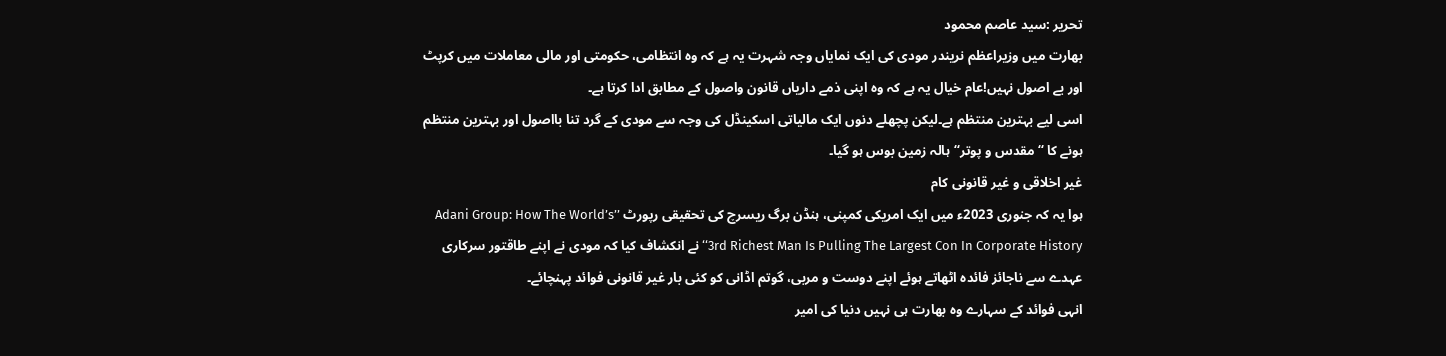تحریر :سید عاصم محمود
بھارت میں وزیراعظم نریندر مودی کی ایک نمایاں وجہ شہرت یہ ہے کہ وہ انتظامی، حکومتی اور مالی معاملات میں کرپٹ اور بے اصول نہیں!عام خیال یہ ہے کہ وہ اپنی ذمے داریاں قانون واصول کے مطابق ادا کرتا ہے۔
اسی لیے بہترین منتظم ہے۔لیکن پچھلے دنوں ایک مالیاتی اسکینڈل کی وجہ سے مودی کے گرد تنا بااصول اور بہترین منتظم ہونے کا ‘‘مقدس و پوتر‘‘ہالہ زمین بوس ہو گیا۔
غیر اخلاقی و غیر قانونی کام
ہوا یہ کہ جنوری 2023ء میں ایک امریکی کمپنی، ہنڈن برگ ریسرچ کی تحقیقی رپورٹ ’’Adani Group: How The World’s 3rd Richest Man Is Pulling The Largest Con In Corporate History‘‘ نے انکشاف کیا کہ مودی نے اپنے طاقتور سرکاری عہدے سے ناجائز فائدہ اٹھاتے ہوئے اپنے دوست و مربی، گوتم اڈانی کو کئی بار غیر قانونی فوائد پہنچائے۔
انہی فوائد کے سہارے وہ بھارت ہی نہیں دنیا کی امیر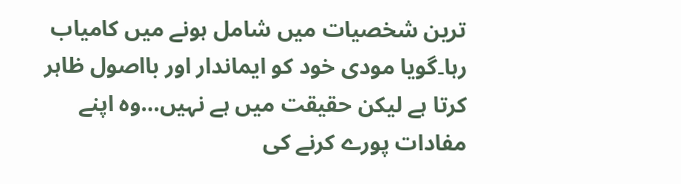ترین شخصیات میں شامل ہونے میں کامیاب رہا۔گویا مودی خود کو ایماندار اور بااصول ظاہر کرتا ہے لیکن حقیقت میں ہے نہیں…وہ اپنے مفادات پورے کرنے کی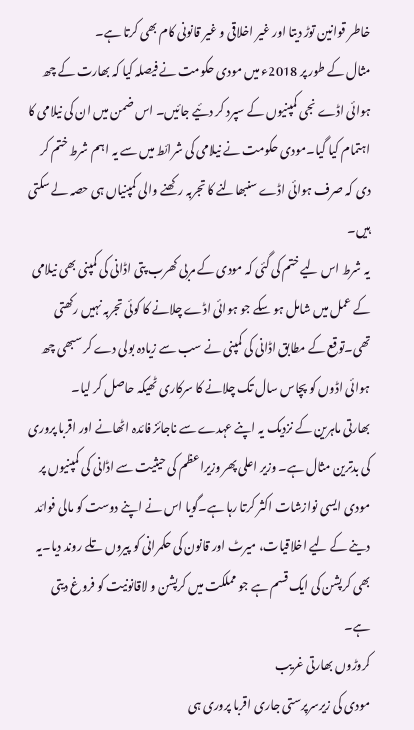خاطر قوانین توڑ دیتا اور غیر اخلاقی و غیر قانونی کام بھی کرتا ہے۔
مثال کے طور پر 2018ء میں مودی حکومت نے فیصلہ کیا کہ بھارت کے چھ ہوائی اڈے نجی کمپنیوں کے سپرد کر دئیے جائیں۔ اس ضمن میں ان کی نیلامی کا اہتمام کیا گیا۔مودی حکومت نے نیلامی کی شرائط میں سے یہ اہم شرط ختم کر دی کہ صرف ہوائی اڈے سنبھالنے کا تجربہ رکھنے والی کمپنیاں ہی حصہ لے سکتی ہیں۔
یہ شرط اس لیے ختم کی گئی کہ مودی کے مربی کھرب پتی اڈانی کی کمپنی بھی نیلامی کے عمل میں شامل ہو سکے جو ہوائی اڈے چلانے کا کوئی تجربہ نہیں رکھتی تھی۔توقع کے مطابق اڈانی کی کمپنی نے سب سے زیادہ بولی دے کر سبھی چھ ہوائی اڈوں کو پچاس سال تک چلانے کا سرکاری ٹھیکہ حاصل کر لیا۔
بھارتی ماہرین کے نزدیک یہ اپنے عہدے سے ناجائز فائدہ اٹھانے اور اقربا پروری کی بدترین مثال ہے۔ وزیر اعلی پھر وزیراعظم کی حیثیت سے اڈانی کی کمپنیوں پر مودی ایسی نوازشات اکثر کرتا رہا ہے۔گویا اس نے اپنے دوست کو مالی فوائد دینے کے لیے اخلاقیات، میرٹ اور قانون کی حکمرانی کو پیروں تلے روند دیا۔یہ بھی کرپشن کی ایک قسم ہے جو مملکت میں کرپشن و لاقانونیت کو فروغ دیتی ہے۔
کروڑوں بھارتی غریب
مودی کی زیرسرپرستی جاری اقربا پروری ہی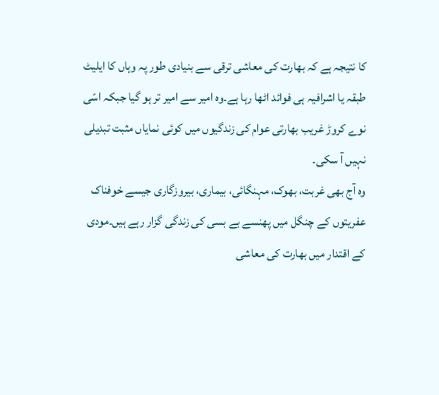کا نتیجہ ہے کہ بھارت کی معاشی ترقی سے بنیادی طور پہ وہاں کا ایلیٹ طبقہ یا اشرافیہ ہی فوائد اٹھا رہا ہے۔وہ امیر سے امیر تر ہو گیا جبکہ اسّی نوے کروڑ غریب بھارتی عوام کی زندگیوں میں کوئی نمایاں مثبت تبدیلی نہیں آ سکی۔
وہ آج بھی غربت، بھوک، مہنگائی، بیماری، بیروزگاری جیسے خوفناک عفریتوں کے چنگل میں پھنسے بے بسی کی زندگی گزار رہے ہیں۔مودی کے اقتدار میں بھارت کی معاشی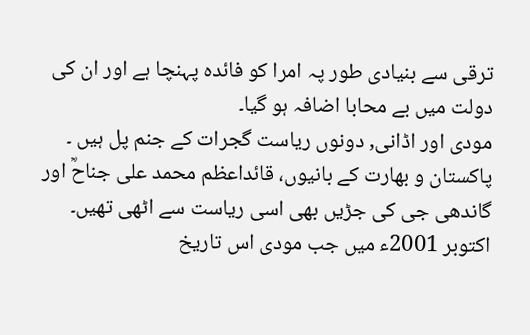ترقی سے بنیادی طور پہ امرا کو فائدہ پہنچا ہے اور ان کی دولت میں بے محابا اضافہ ہو گیا۔
مودی اور اڈانی, دونوں ریاست گجرات کے جنم پل ہیں ۔ پاکستان و بھارت کے بانیوں، قائداعظم محمد علی جناحؒ اور گاندھی جی کی جڑیں بھی اسی ریاست سے اٹھی تھیں۔
اکتوبر 2001ء میں جب مودی اس تاریخ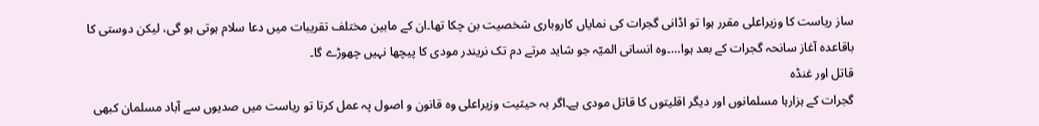ساز ریاست کا وزیراعلی مقرر ہوا تو اڈانی گجرات کی نمایاں کاروباری شخصیت بن چکا تھا۔ان کے مابین مختلف تقریبات میں دعا سلام ہوتی ہو گی، لیکن دوستی کا باقاعدہ آغاز سانحہ گجرات کے بعد ہوا…۔وہ انسانی المیّہ جو شاید مرتے دم تک نریندر مودی کا پیچھا نہیں چھوڑے گا۔
قاتل اور غنڈہ
گجرات کے ہزارہا مسلمانوں اور دیگر اقلیتوں کا قاتل مودی ہے۔اگر بہ حیثیت وزیراعلی وہ قانون و اصول پہ عمل کرتا تو ریاست میں صدیوں سے آباد مسلمان کبھی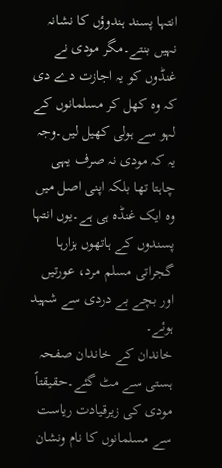انتہا پسند ہندوؤں کا نشانہ نہیں بنتے۔مگر مودی نے غنڈوں کو یہ اجازت دے دی کہ وہ کھل کر مسلمانوں کے لہو سے ہولی کھیل لیں۔وجہ یہ کہ مودی نہ صرف یہی چاہتا تھا بلکہ اپنی اصل میں وہ ایک غنڈہ ہی ہے۔یوں انتہا پسندوں کے ہاتھوں ہزارہا گجراتی مسلم مرد، عورتیں اور بچے بے دردی سے شہید ہوئے۔
خاندان کے خاندان صفحہ ہستی سے مٹ گئے۔حقیقتاً مودی کی زیرقیادت ریاست سے مسلمانوں کا نام ونشان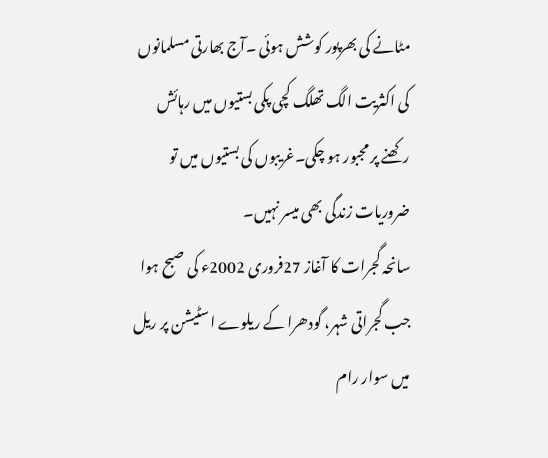مٹانے کی بھرپور کوشش ہوئی ۔آج بھارتی مسلمانوں کی اکثریت الگ تھلگ کچی پکی بستیوں میں رہائش رکھنے پر مجبور ہو چکی۔غریبوں کی بستیوں میں تو ضروریات زندگی بھی میسر نہیں۔
سانحہ گجرات کا آغاز 27فروری 2002ء کی صبح ہوا جب گجراتی شہر، گودھرا کے ریلوے اسٹیشن پر ریل میں سوار رام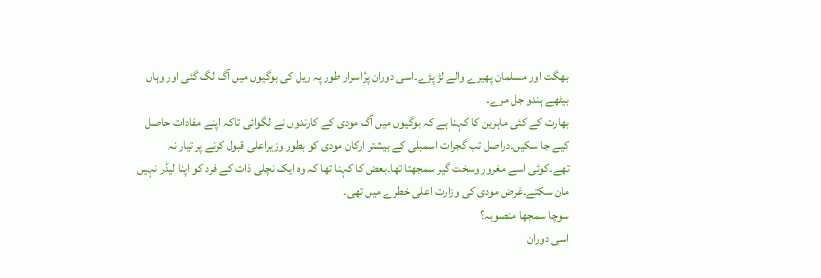بھگت اور مسلمان پھیرے والے لڑ پڑے۔اسی دوران پرُاسرار طور پہ ریل کی بوگیوں میں آگ لگ گئی اور وہاں بیٹھے ہندو جل مرے۔
بھارت کے کئی ماہرین کا کہنا ہے کہ بوگیوں میں آگ مودی کے کارندوں نے لگوائی تاکہ اپنے مفادات حاصل کیے جا سکیں۔دراصل تب گجرات اسمبلی کے بیشتر ارکان مودی کو بطور وزیراعلی قبول کرنے پر تیار نہ تھے۔کوئی اسے مغرور وسخت گیر سمجھتا تھا۔بعض کا کہنا تھا کہ وہ ایک نچلی ذات کے فرد کو اپنا لیڈر نہیں مان سکتے۔غرض مودی کی وزارت اعلی خطرے میں تھی۔
سوچا سمجھا منصوبہ؟
اسی دوران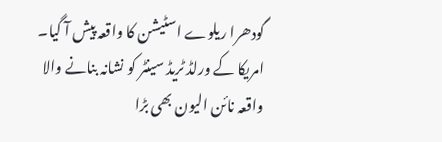گودھرا ریلوے اسٹیشن کا واقعہ پیش آ گیا۔ امریکا کے ورلڈ ٹریڈ سینٹر کو نشانہ بنانے والا واقعہ نائن الیون بھی بڑا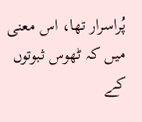پُراسرار تھا، اس معنی میں کہ ٹھوس ثبوتوں کے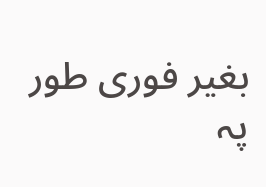بغیر فوری طور پہ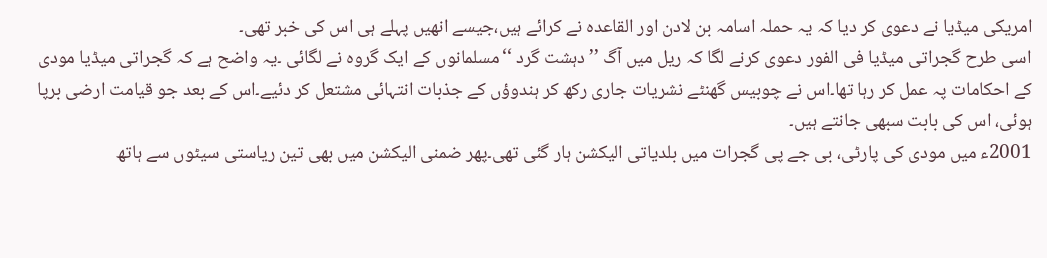امریکی میڈیا نے دعوی کر دیا کہ یہ حملہ اسامہ بن لادن اور القاعدہ نے کرائے ہیں،جیسے انھیں پہلے ہی اس کی خبر تھی۔
اسی طرح گجراتی میڈیا فی الفور دعوی کرنے لگا کہ ریل میں آگ ’’دہشت گرد ‘‘مسلمانوں کے ایک گروہ نے لگائی ۔یہ واضح ہے کہ گجراتی میڈیا مودی کے احکامات پہ عمل کر رہا تھا۔اس نے چوبیس گھنٹے نشریات جاری رکھ کر ہندوؤں کے جذبات انتہائی مشتعل کر دئیے۔اس کے بعد جو قیامت ارضی برپا ہوئی، اس کی بابت سبھی جانتے ہیں۔
2001ء میں مودی کی پارٹی، بی جے پی گجرات میں بلدیاتی الیکشن ہار گئی تھی۔پھر ضمنی الیکشن میں بھی تین ریاستی سیٹوں سے ہاتھ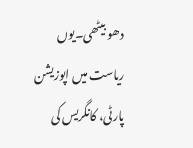دھو بیٹھی۔یوں ریاست میں اپوزیشن پارٹی، کانگریس کی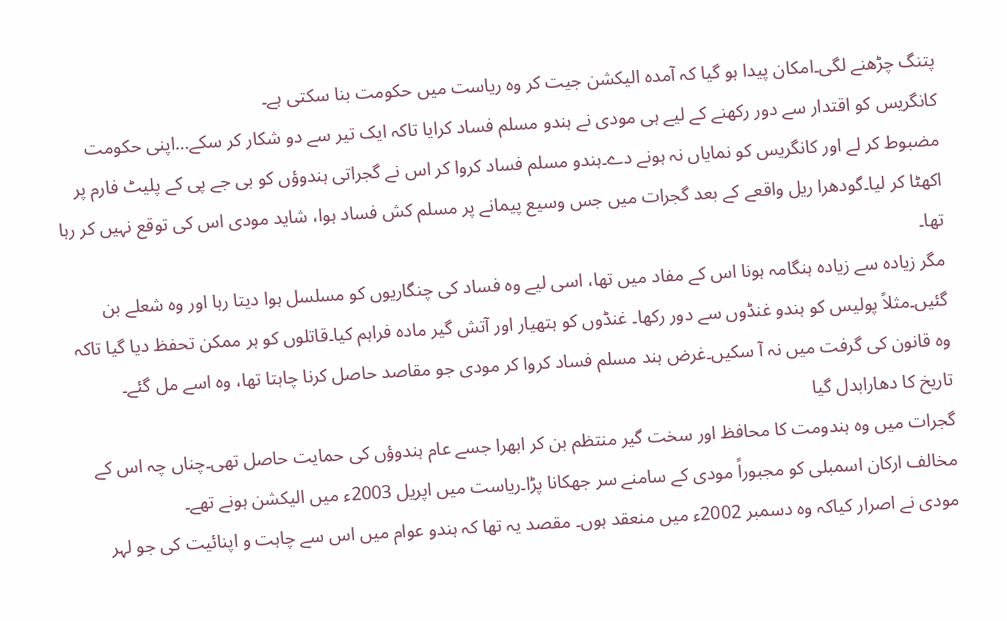پتنگ چڑھنے لگی۔امکان پیدا ہو گیا کہ آمدہ الیکشن جیت کر وہ ریاست میں حکومت بنا سکتی ہے۔
کانگریس کو اقتدار سے دور رکھنے کے لیے ہی مودی نے ہندو مسلم فساد کرایا تاکہ ایک تیر سے دو شکار کر سکے…اپنی حکومت مضبوط کر لے اور کانگریس کو نمایاں نہ ہونے دے۔ہندو مسلم فساد کروا کر اس نے گجراتی ہندوؤں کو بی جے پی کے پلیٹ فارم پر اکھٹا کر لیا۔گودھرا ریل واقعے کے بعد گجرات میں جس وسیع پیمانے پر مسلم کش فساد ہوا، شاید مودی اس کی توقع نہیں کر رہا تھا۔
مگر زیادہ سے زیادہ ہنگامہ ہونا اس کے مفاد میں تھا، اسی لیے وہ فساد کی چنگاریوں کو مسلسل ہوا دیتا رہا اور وہ شعلے بن گئیں۔مثلاً پولیس کو ہندو غنڈوں سے دور رکھا۔ غنڈوں کو ہتھیار اور آتش گیر مادہ فراہم کیا۔قاتلوں کو ہر ممکن تحفظ دیا گیا تاکہ وہ قانون کی گرفت میں نہ آ سکیں۔غرض ہند مسلم فساد کروا کر مودی جو مقاصد حاصل کرنا چاہتا تھا، وہ اسے مل گئے۔
تاریخ کا دھارابدل گیا
گجرات میں وہ ہندومت کا محافظ اور سخت گیر منتظم بن کر ابھرا جسے عام ہندوؤں کی حمایت حاصل تھی۔چناں چہ اس کے مخالف ارکان اسمبلی کو مجبوراً مودی کے سامنے سر جھکانا پڑا۔ریاست میں اپریل 2003ء میں الیکشن ہونے تھے۔
مودی نے اصرار کیاکہ وہ دسمبر 2002ء میں منعقد ہوں۔ مقصد یہ تھا کہ ہندو عوام میں اس سے چاہت و اپنائیت کی جو لہر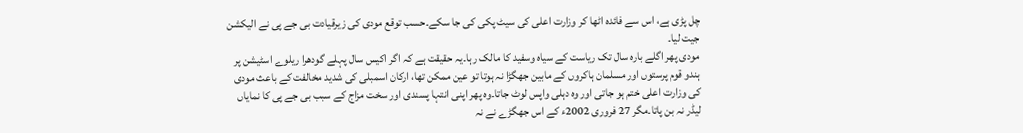چل پڑی ہے، اس سے فائدہ اٹھا کر وزارت اعلی کی سیٹ پکی کی جا سکے۔حسب توقع مودی کی زیرقیادت بی جے پی نے الیکشن جیت لیا۔
مودی پھر اگلے بارہ سال تک ریاست کے سیاہ وسفید کا مالک رہا۔یہ حقیقت ہے کہ اگر اکیس سال پہلے گودھرا ریلوے اسٹیشن پر ہندو قوم پرستوں اور مسلمان ہاکروں کے مابین جھگڑا نہ ہوتا تو عین ممکن تھا، ارکان اسمبلی کی شدید مخالفت کے باعث مودی کی وزارت اعلی ختم ہو جاتی اور وہ دہلی واپس لوٹ جاتا۔وہ پھر اپنی انتہا پسندی اور سخت مزاج کے سبب بی جے پی کا نمایاں لیڈر نہ بن پاتا۔مگر 27 فروری 2002ء کے اس جھگڑے نے نہ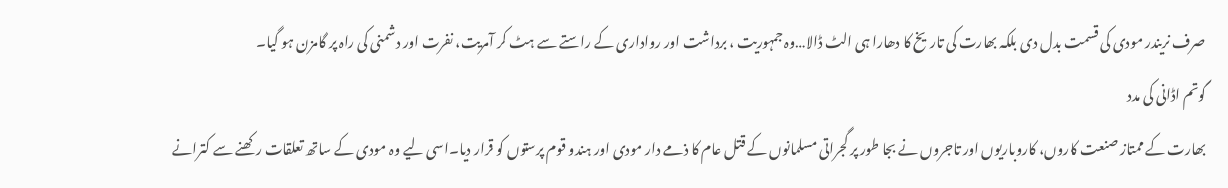صرف نریندر مودی کی قسمت بدل دی بلکہ بھارت کی تاریخ کا دھارا ہی الٹ ڈالا…وہ جمہوریت ، برداشت اور رواداری کے راستے سے ہٹ کر آمریت، نفرت اور دشمنی کی راہ پر گامزن ہو گیا۔
گوتم اڈانی کی مدد
بھارت کے ممتاز صنعت کاروں، کاروباریوں اور تاجروں نے بجا طور پر گجراتی مسلمانوں کے قتل عام کا ذمے دار مودی اور ہندو قوم پرستوں کو قرار دیا۔اسی لیے وہ مودی کے ساتھ تعلقات رکھنے سے کترانے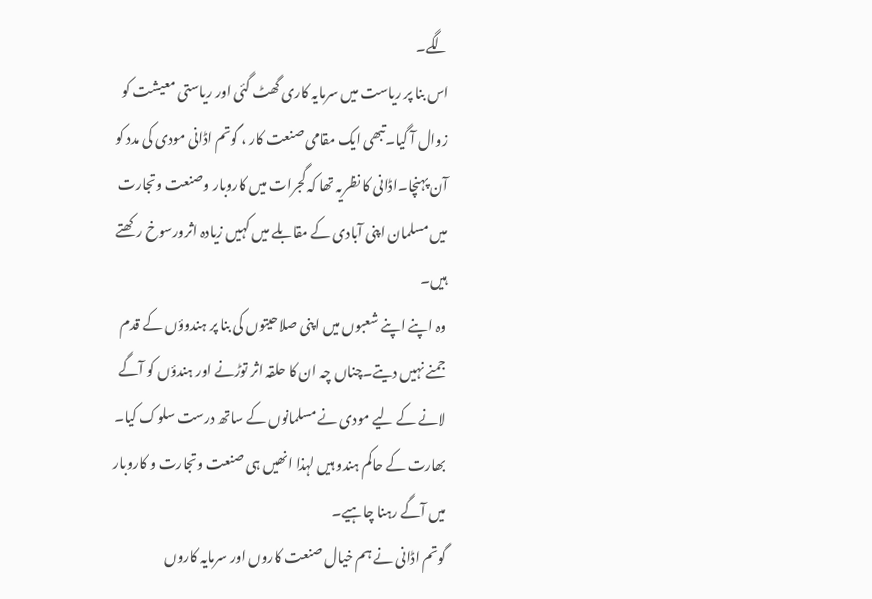لگے۔
اس بنا پر ریاست میں سرمایہ کاری گھٹ گئی اور ریاستی معیشت کو زوال آ گیا۔تبھی ایک مقامی صنعت کار ، گوتم اڈانی مودی کی مدد کو آن پہنچا۔اڈانی کا نظریہ تھا کہ گجرات میں کاروبار وصنعت وتجارت میں مسلمان اپنی آبادی کے مقابلے میں کہیں زیادہ اثرورسوخ رکھتے ہیں۔
وہ اپنے اپنے شعبوں میں اپنی صلاحیتوں کی بنا پر ہندوؤں کے قدم جمنے نہیں دیتے۔چناں چہ ان کا حلقہ اثر توڑنے اور ہندؤں کو آگے لانے کے لیے مودی نے مسلمانوں کے ساتھ درست سلوک کیا۔ بھارت کے حاکم ہندو ہیں لہذا انھیں ہی صنعت وتجارت و کاروبار میں آگے رہنا چاہیے۔
گوتم اڈانی نے ہم خیال صنعت کاروں اور سرمایہ کاروں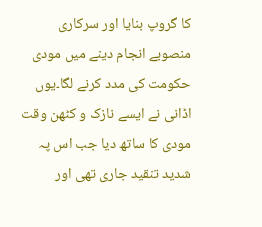کا گروپ بنایا اور سرکاری منصوبے انجام دینے میں مودی حکومت کی مدد کرنے لگا۔یوں اڈانی نے ایسے نازک و کٹھن وقت مودی کا ساتھ دیا جب اس پہ شدید تنقید جاری تھی اور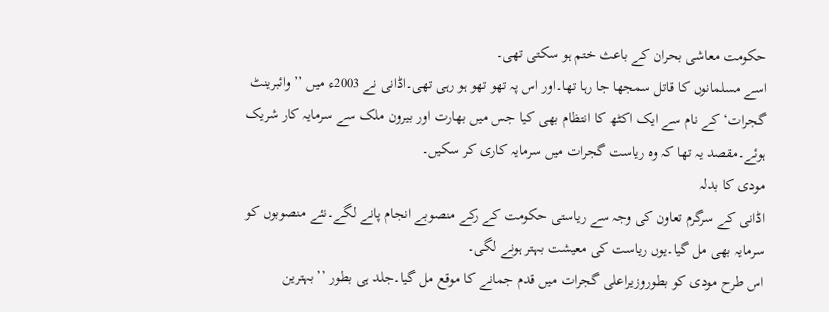حکومت معاشی بحران کے باعث ختم ہو سکتی تھی۔
اسے مسلمانوں کا قاتل سمجھا جا رہا تھا۔اور اس پہ تھو تھو ہو رہی تھی۔اڈانی نے 2003ء میں ’’وائبرینٹ گجرات‘ کے نام سے ایک اکٹھ کا انتظام بھی کیا جس میں بھارت اور بیرون ملک سے سرمایہ کار شریک ہوئے۔مقصد یہ تھا کہ وہ ریاست گجرات میں سرمایہ کاری کر سکیں۔
مودی کا بدلہ
اڈانی کے سرگرم تعاون کی وجہ سے ریاستی حکومت کے رکے منصوبے انجام پانے لگے۔نئے منصوبوں کو سرمایہ بھی مل گیا۔یوں ریاست کی معیشت بہتر ہونے لگی۔
اس طرح مودی کو بطوروزیراعلی گجرات میں قدم جمانے کا موقع مل گیا۔جلد ہی بطور ’’بہترین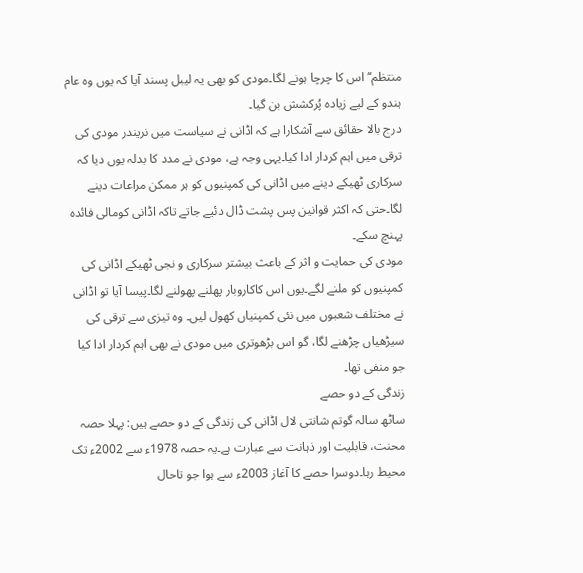منتظم‘‘ اس کا چرچا ہونے لگا۔مودی کو بھی یہ لیبل پسند آیا کہ یوں وہ عام ہندو کے لیے زیادہ پُرکشش بن گیا۔
درج بالا حقائق سے آشکارا ہے کہ اڈانی نے سیاست میں نریندر مودی کی ترقی میں اہم کردار ادا کیا۔یہی وجہ ہے، مودی نے مدد کا بدلہ یوں دیا کہ سرکاری ٹھیکے دینے میں اڈانی کی کمپنیوں کو ہر ممکن مراعات دینے لگا۔حتی کہ اکثر قوانین پس پشت ڈال دئیے جاتے تاکہ اڈانی کومالی فائدہ پہنچ سکے۔
مودی کی حمایت و اثر کے باعث بیشتر سرکاری و نجی ٹھیکے اڈانی کی کمپنیوں کو ملنے لگے۔یوں اس کاکاروبار پھلنے پھولنے لگا۔پیسا آیا تو اڈانی نے مختلف شعبوں میں نئی کمپنیاں کھول لیں۔ وہ تیزی سے ترقی کی سیڑھیاں چڑھنے لگا، گو اس بڑھوتری میں مودی نے بھی اہم کردار ادا کیا جو منفی تھا۔
زندگی کے دو حصے
ساٹھ سالہ گوتم شانتی لال اڈانی کی زندگی کے دو حصے ہیں: پہلا حصہ محنت، قابلیت اور ذہانت سے عبارت ہے۔یہ حصہ 1978ء سے 2002ء تک محیط رہا۔دوسرا حصے کا آغاز 2003ء سے ہوا جو تاحال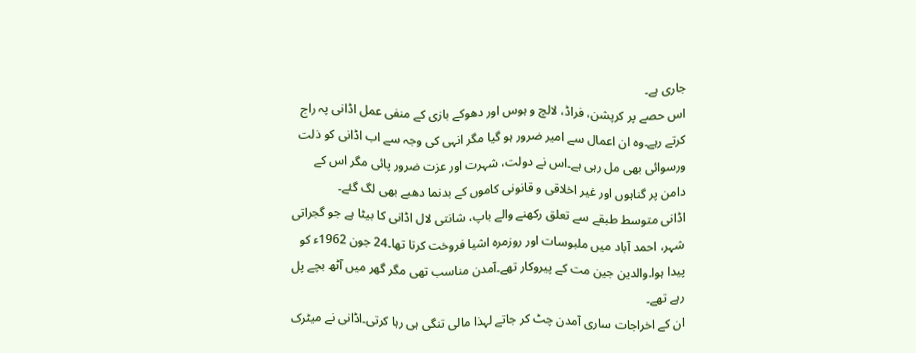جاری ہے۔
اس حصے پر کرپشن، فراڈ، لالچ و ہوس اور دھوکے بازی کے منفی عمل اڈانی پہ راج کرتے رہے۔وہ ان اعمال سے امیر ضرور ہو گیا مگر انہی کی وجہ سے اب اڈانی کو ذلت ورسوائی بھی مل رہی ہے۔اس نے دولت، شہرت اور عزت ضرور پائی مگر اس کے دامن پر گناہوں اور غیر اخلاقی و قانونی کاموں کے بدنما دھبے بھی لگ گئے۔
اڈانی متوسط طبقے سے تعلق رکھنے والے باپ، شانتی لال اڈانی کا بیٹا ہے جو گجراتی شہر، احمد آباد میں ملبوسات اور روزمرہ اشیا فروخت کرتا تھا۔24 جون 1962ء کو پیدا ہوا۔والدین جین مت کے پیروکار تھے۔آمدن مناسب تھی مگر گھر میں آٹھ بچے پل رہے تھے۔
ان کے اخراجات ساری آمدن چٹ کر جاتے لہذا مالی تنگی ہی رہا کرتی۔اڈانی نے میٹرک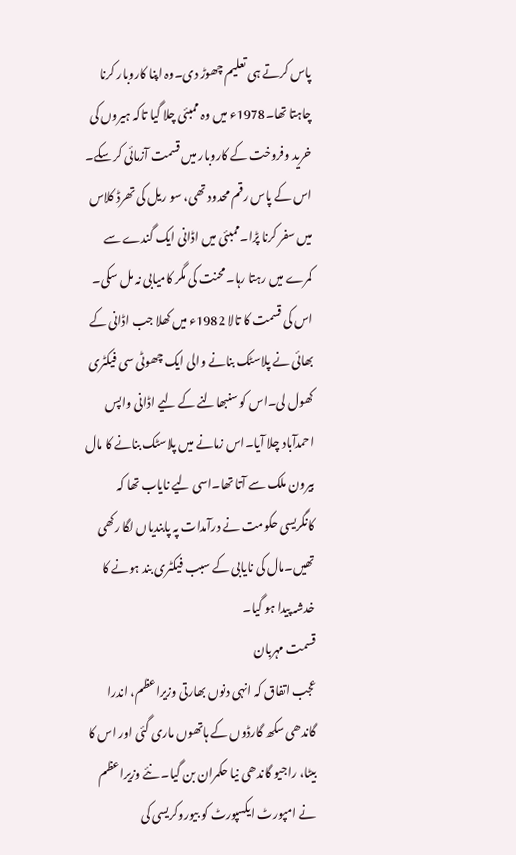پاس کرتے ہی تعلیم چھوڑ دی۔وہ اپنا کاروبار کرنا چاہتا تھا۔1978ء میں وہ ممبئی چلا گیا تاکہ ہیروں کی خرید وفروخت کے کاروبار میں قسمت آزمائی کر سکے۔
اس کے پاس رقم محدود تھی، سو ریل کی تھرڈ کلاس میں سفر کرنا پڑا۔ممبئی میں اڈانی ایک گندے سے کمرے میں رہتا رہا۔محنت کی مگر کامیابی نہ مل سکی۔
اس کی قسمت کا تالا 1982ء میں کھلا جب اڈانی کے بھائی نے پلاسٹک بنانے والی ایک چھوٹی سی فیکٹری کھول لی۔اس کو سنبھالنے کے لیے اڈانی واپس احمدآباد چلا آیا۔اس زمانے میں پلاسٹک بنانے کا مال بیرون ملک سے آتا تھا۔اسی لیے نایاب تھا کہ کانگریسی حکومت نے درآمدات پہ پابندیاں لگا رکھی تھیں۔مال کی نایابی کے سبب فیکٹری بند ہونے کا خدشہ پیدا ہو گیا۔
قسمت مہربان
عجب اتفاق کہ انہی دنوں بھارتی وزیراعظم، اندرا گاندھی سکھ گارڈوں کے ہاتھوں ماری گئی اور اس کا بیٹا، راجیو گاندھی نیا حکمران بن گیا۔ نئے وزیراعظم نے امپورٹ ایکسپورٹ کو بیوروکریسی کی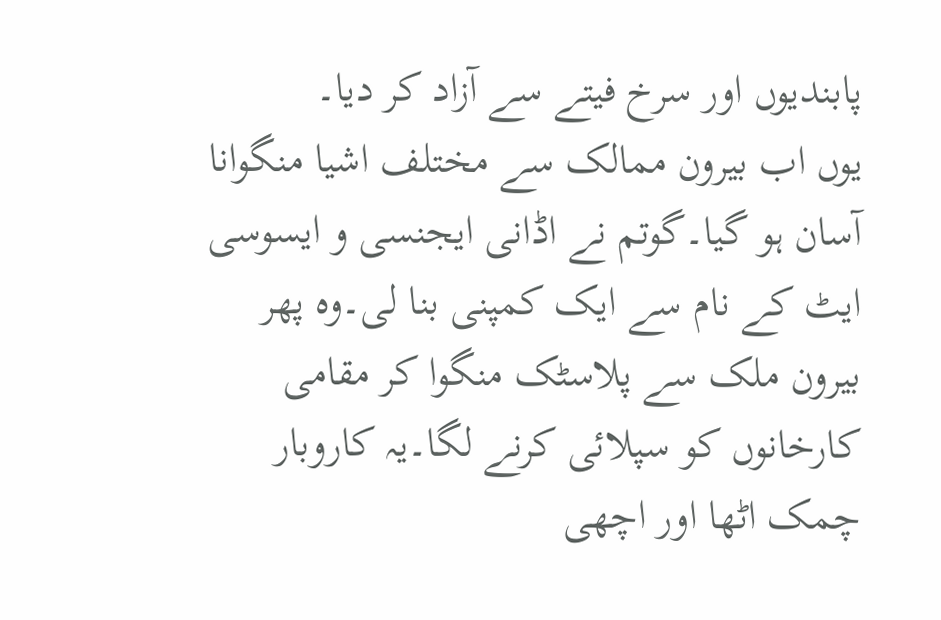پابندیوں اور سرخ فیتے سے آزاد کر دیا۔
یوں اب بیرون ممالک سے مختلف اشیا منگوانا آسان ہو گیا۔گوتم نے اڈانی ایجنسی و ایسوسی ایٹ کے نام سے ایک کمپنی بنا لی۔وہ پھر بیرون ملک سے پلاسٹک منگوا کر مقامی کارخانوں کو سپلائی کرنے لگا۔یہ کاروبار چمک اٹھا اور اچھی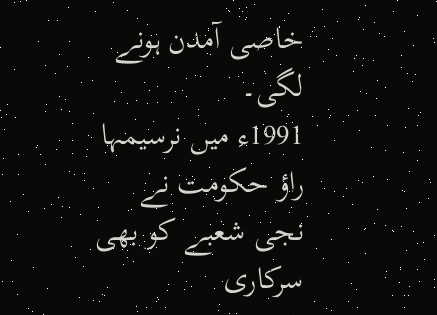خاصی آمدن ہونے لگی۔
1991ء میں نرسیمہا راؤ حکومت نے نجی شعبے کو بھی سرکاری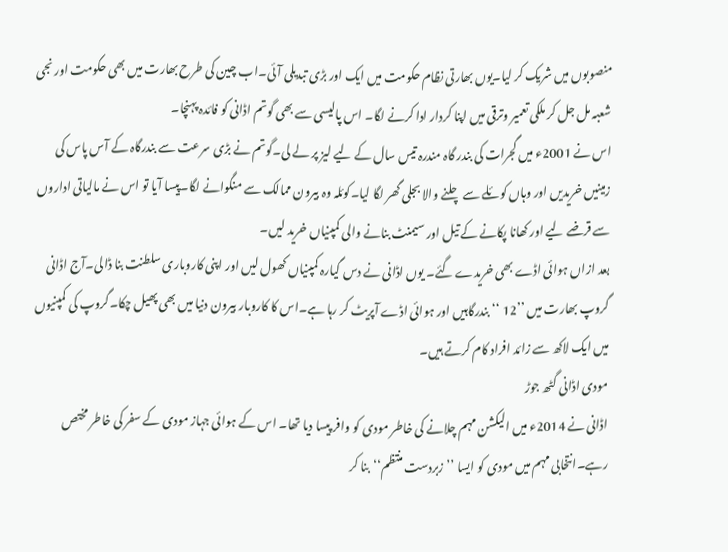منصوبوں میں شریک کر لیا۔یوں بھارتی نظام حکومت میں ایک اور بڑی تبدیلی آئی۔اب چین کی طرح بھارت میں بھی حکومت اور نجی شعبہ مل جل کر ملکی تعمیر وترقی میں اپنا کردار ادا کرنے لگا۔ اس پالیسی سے بھی گوتم اڈانی کو فائدہ پہنچا۔
اس نے 2001ء میں گجرات کی بندر گاہ مندرہ تیس سال کے لیے لیز پر لے لی۔گوتم نے بڑی سرعت سے بندرگاہ کے آس پاس کی زمینیں خریدیں اور وہاں کوئلے سے چلنے والا بجلی گھر لگا لیا۔کوئلہ وہ بیرون ممالک سے منگوانے لگا۔پیسا آیا تو اس نے مالیاتی اداروں سے قرضے لیے اور کھانا پکانے کے تیل اور سیمنٹ بنانے والی کمپنیاں خرید لیں۔
بعد ازاں ہوائی اڈے بھی خریدے گئے۔ یوں اڈانی نے دس گیارہ کمپنیاں کھول لیں اور اپنی کاروباری سلطنت بنا ڈالی۔آج اڈانی گروپ بھارت میں ’’12 ‘‘بندرگاہیں اور ہوائی اڈے آپریٹ کر رہا ہے۔اس کا کاروبار بیرون دنیا میں بھی پھیل چکا۔گروپ کی کمپنیوں میں ایک لاکھ سے زائد افراد کام کرتے ہیں۔
مودی اڈانی گٹھ جوڑ
اڈانی نے 2014ء میں الیکشن مہم چلانے کی خاطر مودی کو وافر پیسا دیا تھا۔ اس کے ہوائی جہاز مودی کے سفر کی خاطر مختص رہے۔انتخابی مہم میں مودی کو ایسا ’’زبردست منتظم‘‘بنا کر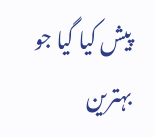پیش کیا گیا جو بہترین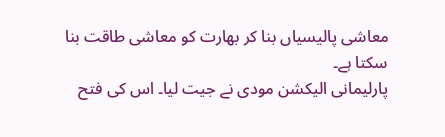معاشی پالیسیاں بنا کر بھارت کو معاشی طاقت بنا سکتا ہے۔
پارلیمانی الیکشن مودی نے جیت لیا۔ اس کی فتح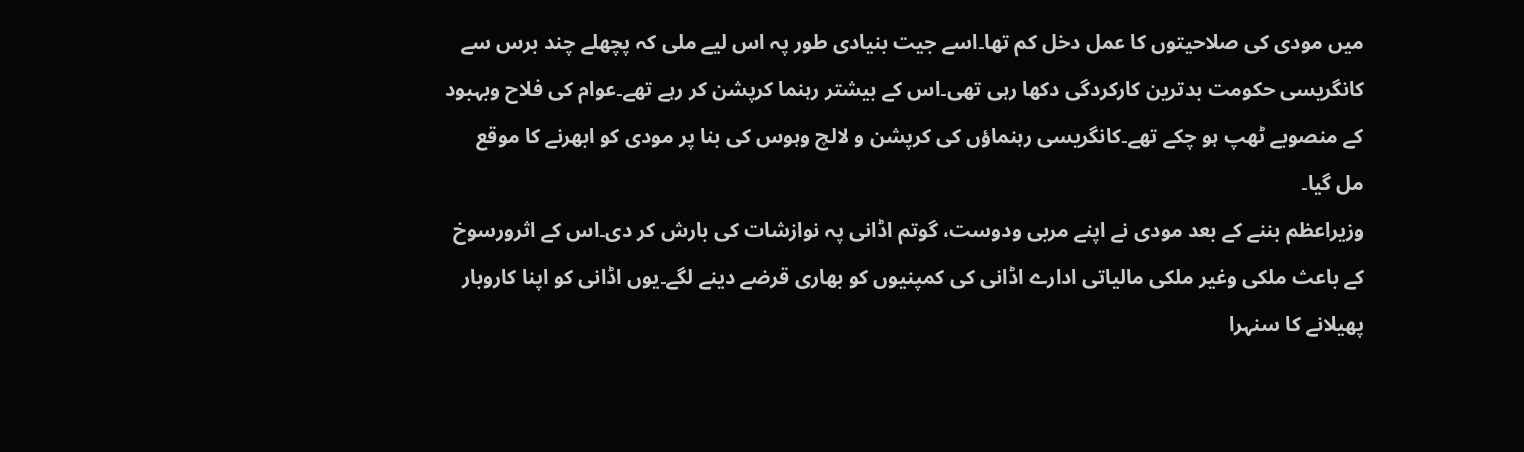میں مودی کی صلاحیتوں کا عمل دخل کم تھا۔اسے جیت بنیادی طور پہ اس لیے ملی کہ پچھلے چند برس سے کانگریسی حکومت بدترین کارکردگی دکھا رہی تھی۔اس کے بیشتر رہنما کرپشن کر رہے تھے۔عوام کی فلاح وبہبود کے منصوبے ٹھپ ہو چکے تھے۔کانگریسی رہنماؤں کی کرپشن و لالچ وہوس کی بنا پر مودی کو ابھرنے کا موقع مل گیا۔
وزیراعظم بننے کے بعد مودی نے اپنے مربی ودوست، گوتم اڈانی پہ نوازشات کی بارش کر دی۔اس کے اثرورسوخ کے باعث ملکی وغیر ملکی مالیاتی ادارے اڈانی کی کمپنیوں کو بھاری قرضے دینے لگے۔یوں اڈانی کو اپنا کاروبار پھیلانے کا سنہرا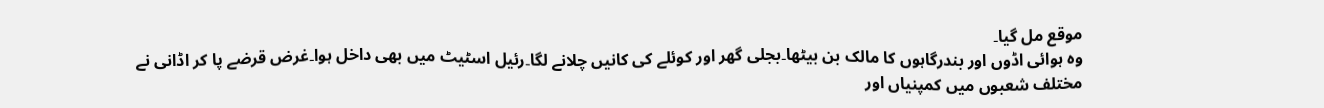موقع مل گیا۔
وہ ہوائی اڈوں اور بندرگاہوں کا مالک بن بیٹھا۔بجلی گھر اور کوئلے کی کانیں چلانے لگا۔رئیل اسٹیٹ میں بھی داخل ہوا۔غرض قرضے پا کر اڈانی نے مختلف شعبوں میں کمپنیاں اور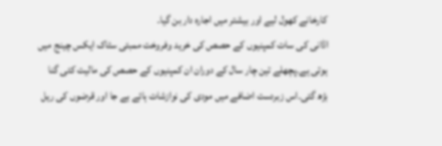کارخانے کھول لیے اور بیشتر میں اجارہ دار بن گیا۔
اڈانی کی سات کمپنیوں کے حصص کی خرید وفروخت ممبئی سٹاک ایکس چینج میں ہوتی ہے۔پچھلے تین چار سال کے دوران ان کمپنیوں کے حصص کی مالیت کئی گنا بڑھ گئی۔اس زبردست اضافے میں مودی کی نوازشات ہائے بے جا اور قرضوں کی ریل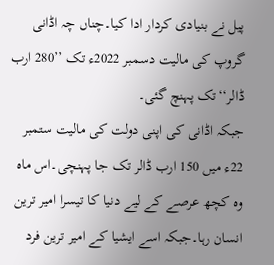پیل نے بنیادی کردار ادا کیا۔چناں چہ اڈانی گروپ کی مالیت دسمبر 2022ء تک ’’280 ارب ڈالر‘‘تک پہنچ گئی۔
جبکہ اڈانی کی اپنی دولت کی مالیت ستمبر 22ء میں 150 ارب ڈالر تک جا پہنچی۔اس ماہ وہ کچھ عرصے کے لیے دنیا کا تیسرا امیر ترین انسان رہا۔جبکہ اسے ایشیا کے امیر ترین فرد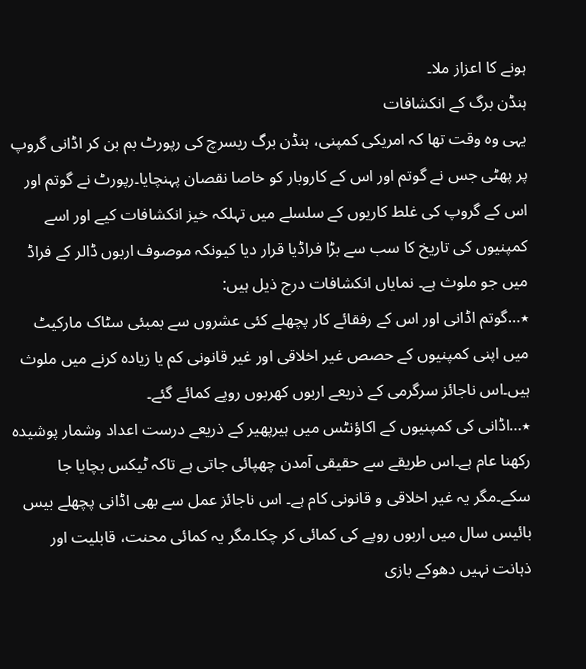ہونے کا اعزاز ملا۔
ہنڈن برگ کے انکشافات
یہی وہ وقت تھا کہ امریکی کمپنی، ہنڈن برگ ریسرچ کی رپورٹ بم بن کر اڈانی گروپ پر پھٹی جس نے گوتم اور اس کے کاروبار کو خاصا نقصان پہنچایا۔رپورٹ نے گوتم اور اس کے گروپ کی غلط کاریوں کے سلسلے میں تہلکہ خیز انکشافات کیے اور اسے کمپنیوں کی تاریخ کا سب سے بڑا فراڈیا قرار دیا کیونکہ موصوف اربوں ڈالر کے فراڈ میں جو ملوث ہے۔ نمایاں انکشافات درج ذیل ہیں:
٭…گوتم اڈانی اور اس کے رفقائے کار پچھلے کئی عشروں سے بمبئی سٹاک مارکیٹ میں اپنی کمپنیوں کے حصص غیر اخلاقی اور غیر قانونی کم یا زیادہ کرنے میں ملوث ہیں۔اس ناجائز سرگرمی کے ذریعے اربوں کھربوں روپے کمائے گئے۔
٭…اڈانی کی کمپنیوں کے اکاؤنٹس میں ہیرپھیر کے ذریعے درست اعداد وشمار پوشیدہ رکھنا عام ہے۔اس طریقے سے حقیقی آمدن چھپائی جاتی ہے تاکہ ٹیکس بچایا جا سکے۔مگر یہ غیر اخلاقی و قانونی کام ہے۔ اس ناجائز عمل سے بھی اڈانی پچھلے بیس بائیس سال میں اربوں روپے کی کمائی کر چکا۔مگر یہ کمائی محنت، قابلیت اور ذہانت نہیں دھوکے بازی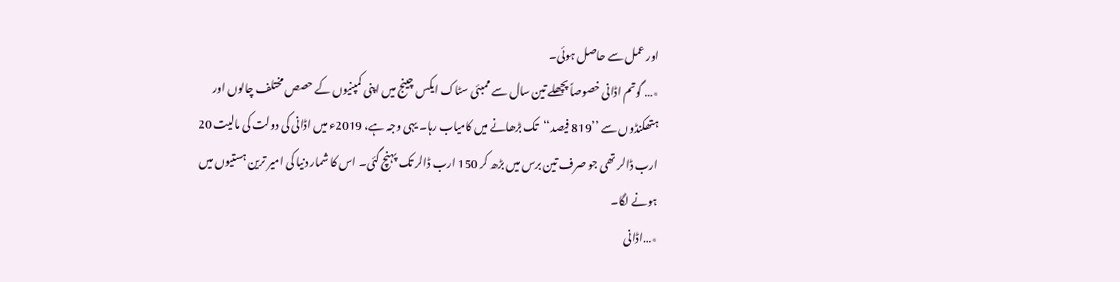اور عمل سے حاصل ہوئی۔
٭… گوتم اڈانی خصوصاً پچھلے تین سال سے ممبئی سٹاک ایکس چینج میں اپنی کمپنیوں کے حصص مختلف چالوں اور ہتھکنڈوں سے ’’819 فیصد‘‘تک بڑھانے میں کامیاب رہا۔ یہی وجہ ہے، 2019ء میں اڈانی کی دولت کی مالیت 20 ارب ڈالر تھی جو صرف تین برس میں بڑھ کر 150 ارب ڈالر تک پہنچ گئی۔ اس کا شمار دنیا کی امیر ترین ہستیوں میں ہونے لگا۔
٭…اڈانی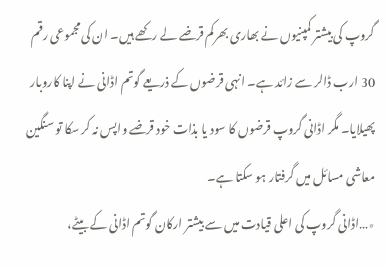گروپ کی بیشتر کمپنیوں نے بھاری بھرکم قرضے لے رکھے ہیں۔ ان کی مجموعی رقم 30 ارب ڈالر سے زائد ہے۔ انہی قرضوں کے ذریعے گوتم اڈانی نے اپنا کاروبار پھیلایا۔ مگر اڈانی گروپ قرضوں کا سود یا بذات خود قرضے واپس نہ کر سکا تو سنگین معاشی مسائل میں گرفتار ہو سکتا ہے۔
٭…اڈانی گروپ کی اعلی قیادت میں سے بیشتر ارکان گوتم اڈانی کے بیٹے،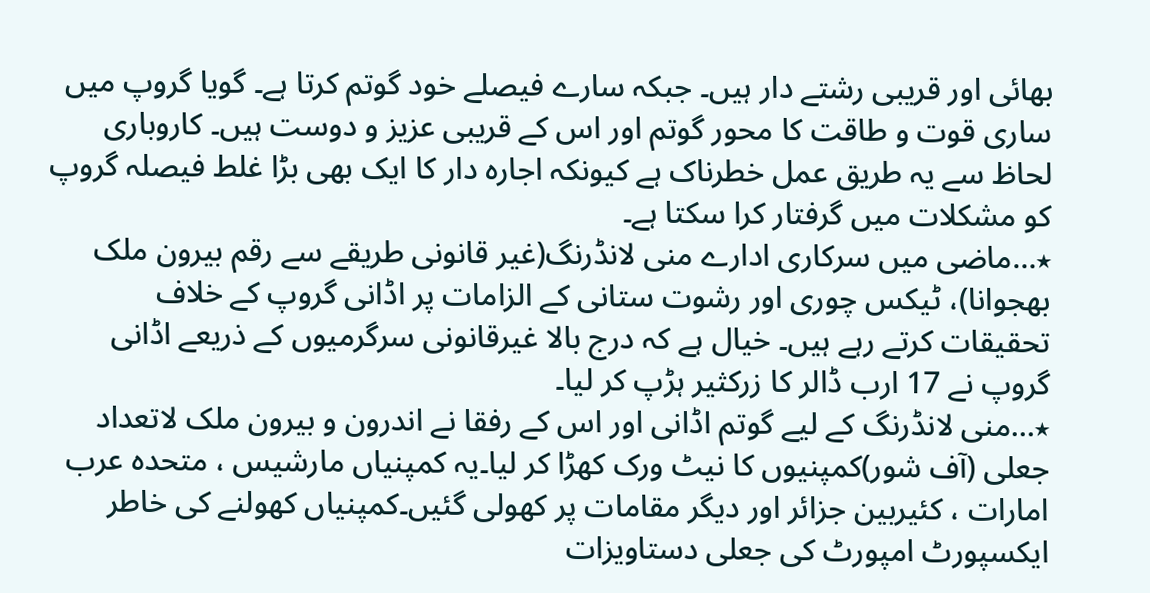بھائی اور قریبی رشتے دار ہیں۔ جبکہ سارے فیصلے خود گوتم کرتا ہے۔ گویا گروپ میں ساری قوت و طاقت کا محور گوتم اور اس کے قریبی عزیز و دوست ہیں۔ کاروباری لحاظ سے یہ طریق عمل خطرناک ہے کیونکہ اجارہ دار کا ایک بھی بڑا غلط فیصلہ گروپ کو مشکلات میں گرفتار کرا سکتا ہے۔
٭…ماضی میں سرکاری ادارے منی لانڈرنگ(غیر قانونی طریقے سے رقم بیرون ملک بھجوانا)، ٹیکس چوری اور رشوت ستانی کے الزامات پر اڈانی گروپ کے خلاف تحقیقات کرتے رہے ہیں۔ خیال ہے کہ درج بالا غیرقانونی سرگرمیوں کے ذریعے اڈانی گروپ نے 17 ارب ڈالر کا زرکثیر ہڑپ کر لیا۔
٭…منی لانڈرنگ کے لیے گوتم اڈانی اور اس کے رفقا نے اندرون و بیرون ملک لاتعداد جعلی (آف شور)کمپنیوں کا نیٹ ورک کھڑا کر لیا۔یہ کمپنیاں مارشیس ، متحدہ عرب امارات ، کئیربین جزائر اور دیگر مقامات پر کھولی گئیں۔کمپنیاں کھولنے کی خاطر ایکسپورٹ امپورٹ کی جعلی دستاویزات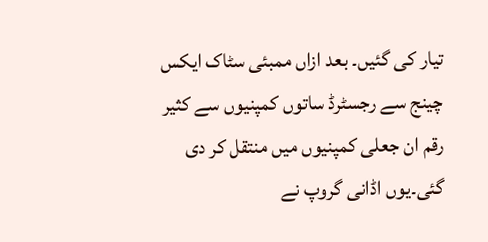تیار کی گئیں۔ بعد ازاں ممبئی سٹاک ایکس چینج سے رجسٹرڈ ساتوں کمپنیوں سے کثیر رقم ان جعلی کمپنیوں میں منتقل کر دی گئی۔یوں اڈانی گروپ نے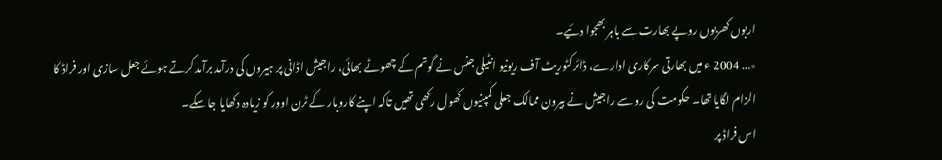اربوں کھربوں روپے بھارت سے باہر بھجوا دئیے۔
٭… 2004 ء میں بھارتی سرکاری ادارے، ڈائرکٹوریٹ آف ریونیو انٹیلی جنس نے گوتم کے چھوٹے بھائی، راجیش اڈانی پر ہیروں کی درآمد برآمد کرتے ہوئے جعل سازی اور فراڈ کا الزام لگایا تھا۔ حکومت کی رو سے راجیش نے بیرون ممالک جعلی کمپنیوں کھول رکھی تھیں تاکہ اپنے کاروبار کے ٹرن اوور کو زیادہ دکھایا جا سکے۔
اس فراڈ پر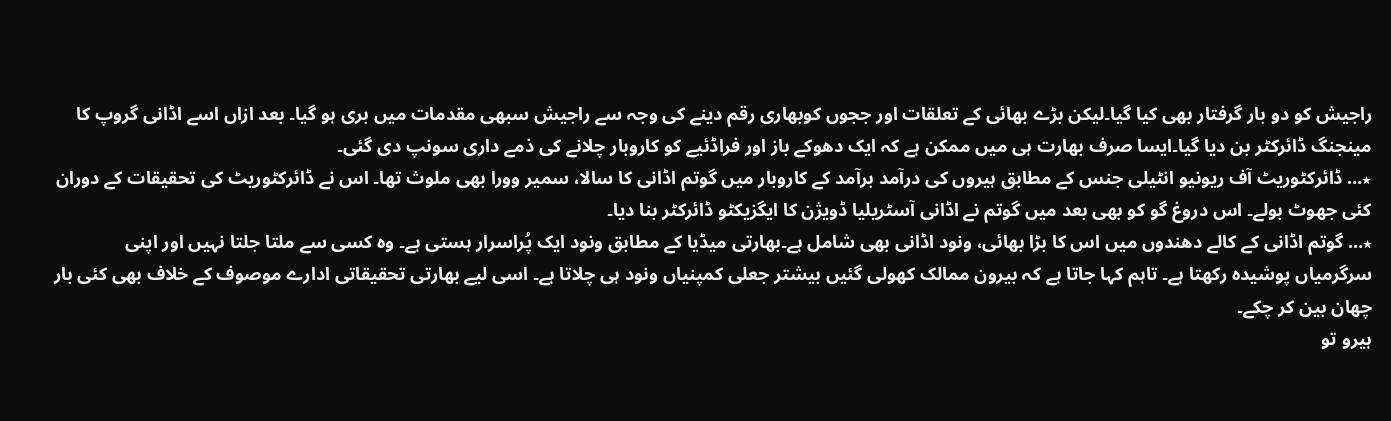راجیش کو دو بار گرفتار بھی کیا گیا۔لیکن بڑے بھائی کے تعلقات اور ججوں کوبھاری رقم دینے کی وجہ سے راجیش سبھی مقدمات میں بری ہو گیا۔ بعد ازاں اسے اڈانی گروپ کا مینجنگ ڈائرکٹر بن دیا گیا۔ایسا صرف بھارت ہی میں ممکن ہے کہ ایک دھوکے باز اور فراڈئیے کو کاروبار چلانے کی ذمے داری سونپ دی گئی۔
٭… ڈائرکٹوریٹ آف ریونیو انٹیلی جنس کے مطابق ہیروں کی درآمد برآمد کے کاروبار میں گوتم اڈانی کا سالا، سمیر وورا بھی ملوث تھا۔ اس نے ڈائرکٹوریٹ کی تحقیقات کے دوران کئی جھوٹ بولے۔ اس دروغ گو کو بھی بعد میں گوتم نے اڈانی آسٹریلیا ڈویژن کا ایگزیکٹو ڈائرکٹر بنا دیا۔
٭… گوتم اڈانی کے کالے دھندوں میں اس کا بڑا بھائی، ونود اڈانی بھی شامل ہے۔بھارتی میڈیا کے مطابق ونود ایک پُراسرار ہستی ہے۔ وہ کسی سے ملتا جلتا نہیں اور اپنی سرگرمیاں پوشیدہ رکھتا ہے۔ تاہم کہا جاتا ہے کہ بیرون ممالک کھولی گئیں بیشتر جعلی کمپنیاں ونود ہی چلاتا ہے۔ اسی لیے بھارتی تحقیقاتی ادارے موصوف کے خلاف بھی کئی بار چھان بین کر چکے۔
ہیرو تو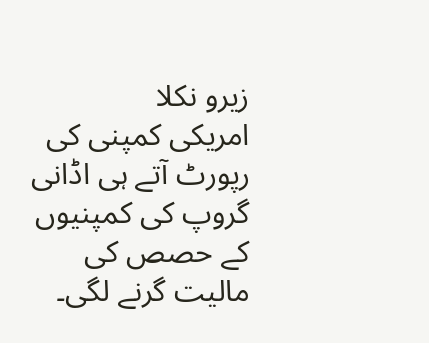زیرو نکلا
امریکی کمپنی کی رپورٹ آتے ہی اڈانی گروپ کی کمپنیوں کے حصص کی مالیت گرنے لگی۔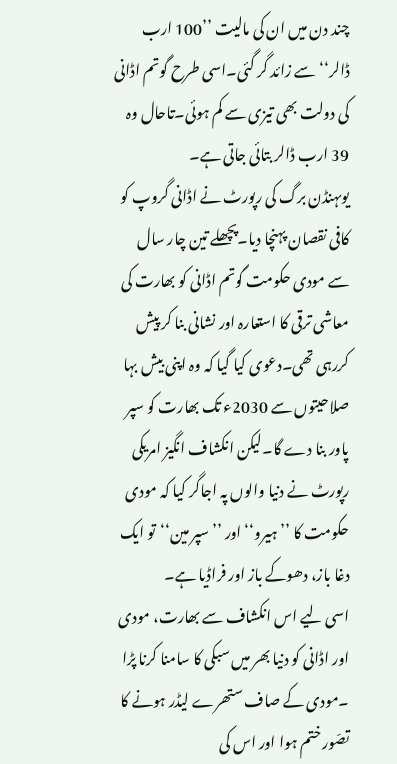چند دن میں ان کی مالیت ’’100 ارب ڈالر‘‘سے زائد گر گئی۔اسی طرح گوتم اڈانی کی دولت بھی تیزی سے کم ہوئی۔تاحال وہ 39 ارب ڈالر بتائی جاتی ہے۔
یوںہنڈن برگ کی رپورٹ نے اڈانی گروپ کو کافی نقصان پہنچا دیا۔پچھلے تین چار سال سے مودی حکومت گوتم اڈانی کو بھارت کی معاشی ترقی کا استعارہ اور نشانی بنا کر پیش کررہی تھی۔دعوی کیا گیا کہ وہ اپنی بیش بہا صلاحیتوں سے 2030ء تک بھارت کو سپر پاور بنا دے گا۔لیکن انکشاف انگیز امریکی رپورٹ نے دنیا والوں پہ اجاگر کیا کہ مودی حکومت کا ’’ہیرو‘‘اور ’’سپر مین‘‘تو ایک دغا باز، دھوکے باز اور فراڈیا ہے۔
اسی لیے اس انکشاف سے بھارت، مودی اور اڈانی کو دنیا بھر میں سبکی کا سامنا کرنا پڑا ۔مودی کے صاف ستھرے لیڈر ہونے کا تصّور ختم ہوا اور اس کی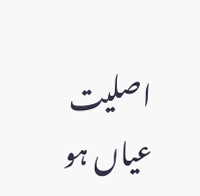اصلیت عیاں ہو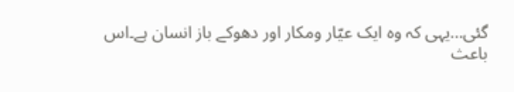گئی…یہی کہ وہ ایک عیّار ومکار اور دھوکے باز انسان ہے۔اس باعث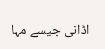اڈانی جیسے مہا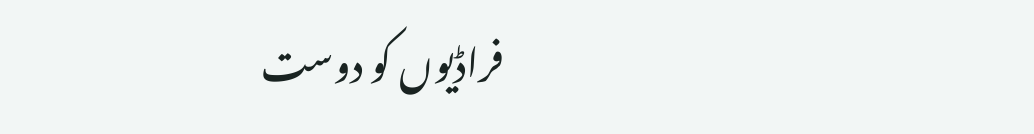فراڈیوں کو دوست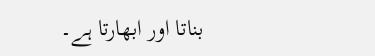بناتا اور ابھارتا ہے۔